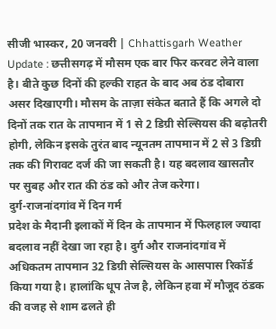सीजी भास्कर, 20 जनवरी | Chhattisgarh Weather Update : छत्तीसगढ़ में मौसम एक बार फिर करवट लेने वाला है। बीते कुछ दिनों की हल्की राहत के बाद अब ठंड दोबारा असर दिखाएगी। मौसम के ताज़ा संकेत बताते हैं कि अगले दो दिनों तक रात के तापमान में 1 से 2 डिग्री सेल्सियस की बढ़ोतरी होगी, लेकिन इसके तुरंत बाद न्यूनतम तापमान में 2 से 3 डिग्री तक की गिरावट दर्ज की जा सकती है। यह बदलाव खासतौर पर सुबह और रात की ठंड को और तेज करेगा।
दुर्ग-राजनांदगांव में दिन गर्म
प्रदेश के मैदानी इलाकों में दिन के तापमान में फिलहाल ज्यादा बदलाव नहीं देखा जा रहा है। दुर्ग और राजनांदगांव में अधिकतम तापमान 32 डिग्री सेल्सियस के आसपास रिकॉर्ड किया गया है। हालांकि धूप तेज है, लेकिन हवा में मौजूद ठंडक की वजह से शाम ढलते ही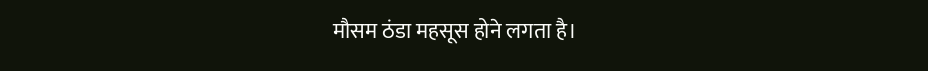मौसम ठंडा महसूस होने लगता है।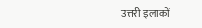उत्तरी इलाकों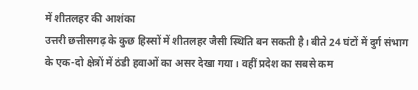में शीतलहर की आशंका
उत्तरी छत्तीसगढ़ के कुछ हिस्सों में शीतलहर जैसी स्थिति बन सकती है। बीते 24 घंटों में दुर्ग संभाग के एक-दो क्षेत्रों में ठंडी हवाओं का असर देखा गया। वहीं प्रदेश का सबसे कम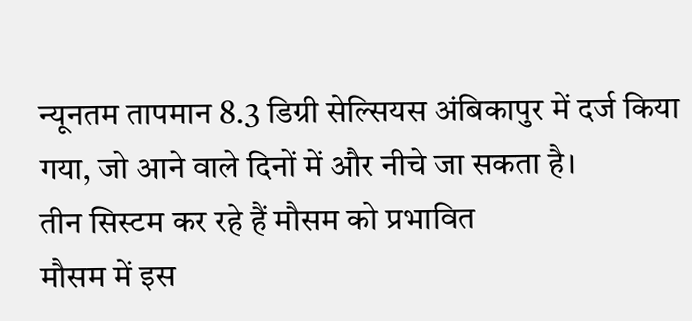न्यूनतम तापमान 8.3 डिग्री सेल्सियस अंबिकापुर में दर्ज किया गया, जो आने वाले दिनों में और नीचे जा सकता है।
तीन सिस्टम कर रहे हैं मौसम को प्रभावित
मौसम में इस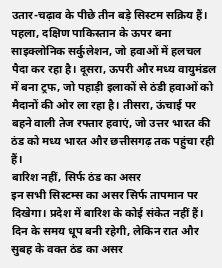उतार-चढ़ाव के पीछे तीन बड़े सिस्टम सक्रिय हैं। पहला, दक्षिण पाकिस्तान के ऊपर बना साइक्लोनिक सर्कुलेशन, जो हवाओं में हलचल पैदा कर रहा है। दूसरा, ऊपरी और मध्य वायुमंडल में बना ट्रफ, जो पहाड़ी इलाकों से ठंडी हवाओं को मैदानों की ओर ला रहा है। तीसरा, ऊंचाई पर बहने वाली तेज रफ्तार हवाएं, जो उत्तर भारत की ठंड को मध्य भारत और छत्तीसगढ़ तक पहुंचा रही हैं।
बारिश नहीं, सिर्फ ठंड का असर
इन सभी सिस्टम्स का असर सिर्फ तापमान पर दिखेगा। प्रदेश में बारिश के कोई संकेत नहीं हैं। दिन के समय धूप बनी रहेगी, लेकिन रात और सुबह के वक्त ठंड का असर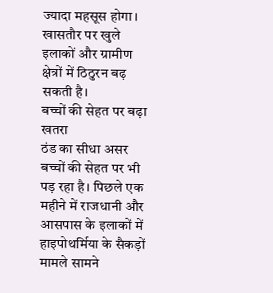ज्यादा महसूस होगा। खासतौर पर खुले इलाकों और ग्रामीण क्षेत्रों में ठिठुरन बढ़ सकती है।
बच्चों की सेहत पर बढ़ा खतरा
ठंड का सीधा असर बच्चों की सेहत पर भी पड़ रहा है। पिछले एक महीने में राजधानी और आसपास के इलाकों में हाइपोथर्मिया के सैकड़ों मामले सामने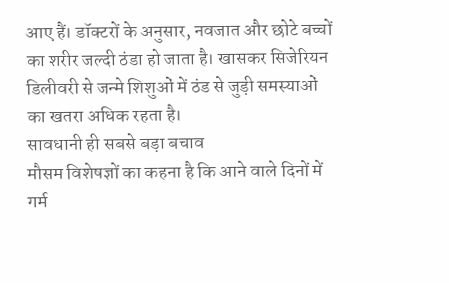आए हैं। डॉक्टरों के अनुसार, नवजात और छोटे बच्चों का शरीर जल्दी ठंडा हो जाता है। खासकर सिजेरियन डिलीवरी से जन्मे शिशुओं में ठंड से जुड़ी समस्याओं का खतरा अधिक रहता है।
सावधानी ही सबसे बड़ा बचाव
मौसम विशेषज्ञों का कहना है कि आने वाले दिनों में गर्म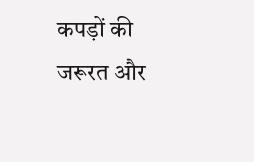कपड़ों की जरूरत और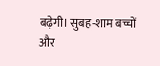बढ़ेगी। सुबह-शाम बच्चों और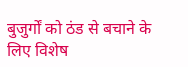बुजुर्गों को ठंड से बचाने के लिए विशेष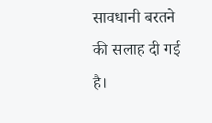सावधानी बरतने की सलाह दी गई है।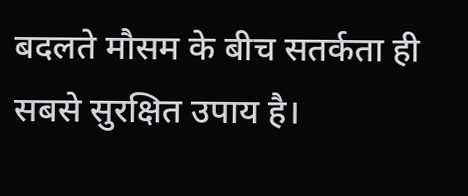बदलते मौसम के बीच सतर्कता ही सबसे सुरक्षित उपाय है।